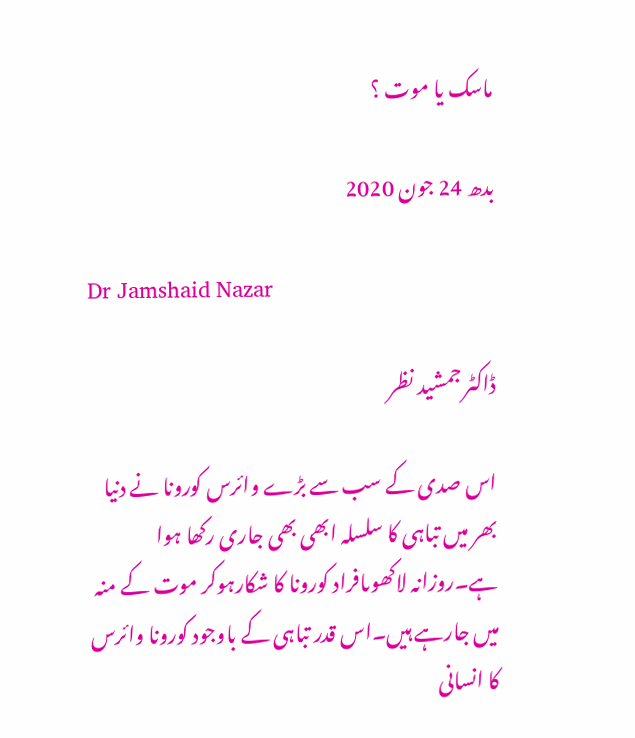ماسک یا موت ؟

بدھ 24 جون 2020

Dr Jamshaid Nazar

ڈاکٹر جمشید نظر

اس صدی کے سب سے بڑے وائرس کورونا نے دنیا بھر میں تباہی کا سلسلہ ابھی بھی جاری رکھا ہوا ہے۔روزانہ لاکھوںافراد کورونا کا شکارہوکر موت کے منہ میں جارہے ہیں۔اس قدر تباہی کے باوجود کورونا وائرس کا انسانی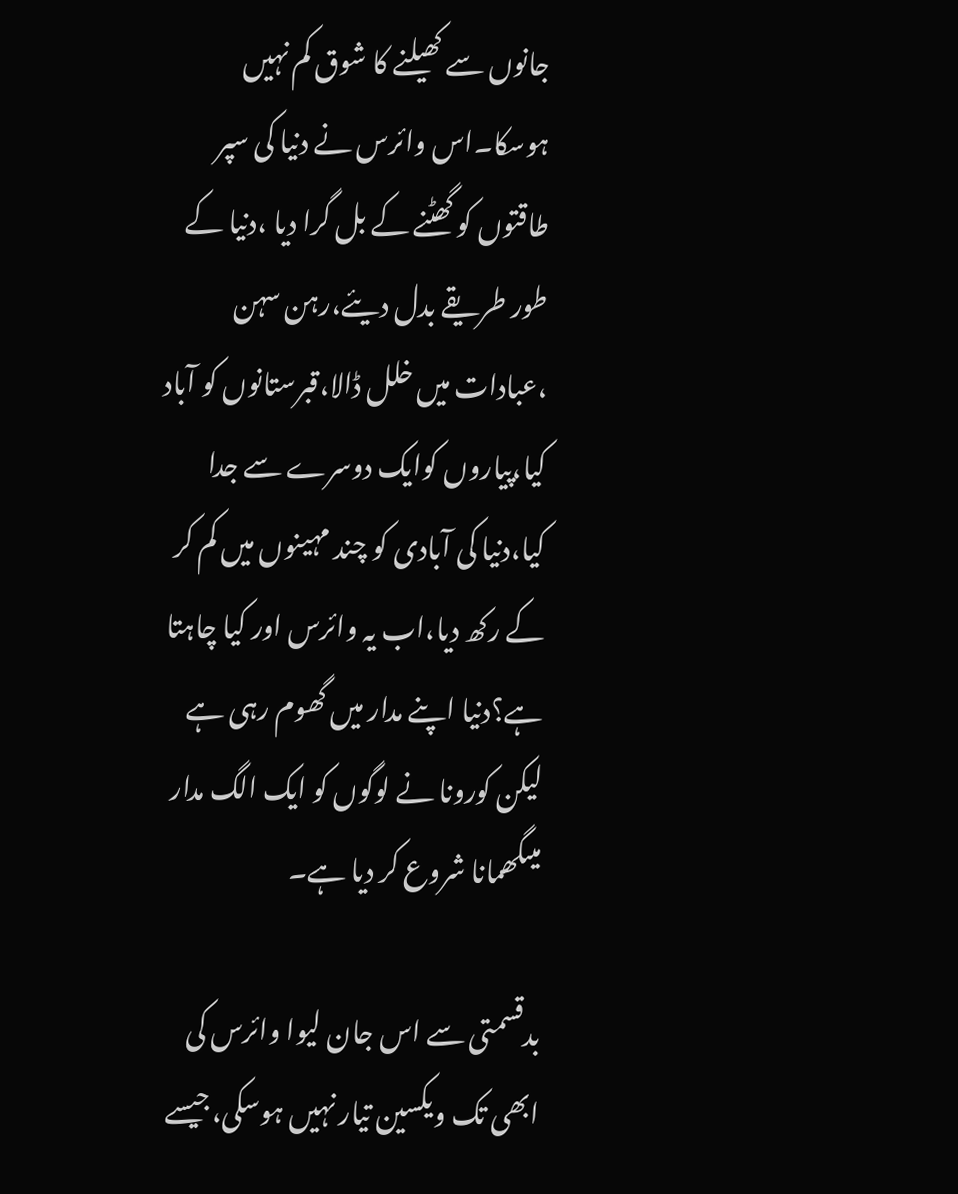جانوں سے کھیلنے کا شوق کم نہیں ہوسکا۔اس وائرس نے دنیا کی سپر طاقتوں کو گھٹنے کے بل گرا دیا ،دنیا کے طور طریقے بدل دیئے،رہن سہن ،عبادات میں خلل ڈالا،قبرستانوں کو آباد کیا،پیاروں کوایک دوسرے سے جدا کیا،دنیا کی آبادی کو چند مہینوں میں کم کر کے رکھ دیا،اب یہ وائرس اور کیا چاہتا ہے؟دنیا اپنے مدار میں گھوم رہی ہے لیکن کورونا نے لوگوں کو ایک الگ مدار میںگھمانا شروع کر دیا ہے۔

بدقسمتی سے اس جان لیوا وائرس کی ابھی تک ویکسین تیار نہیں ہوسکی،جیسے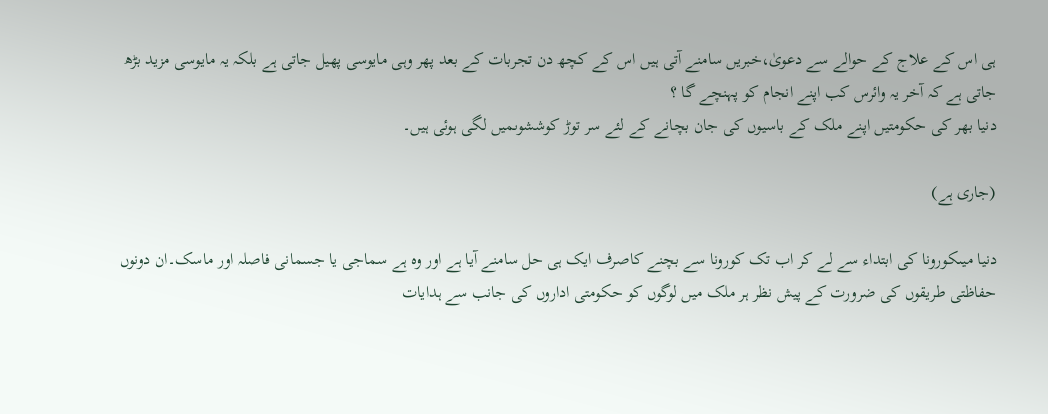ہی اس کے علاج کے حوالے سے دعویٰ،خبریں سامنے آتی ہیں اس کے کچھ دن تجربات کے بعد پھر وہی مایوسی پھیل جاتی ہے بلکہ یہ مایوسی مزید بڑھ جاتی ہے کہ آخر یہ وائرس کب اپنے انجام کو پہنچے گا ؟
دنیا بھر کی حکومتیں اپنے ملک کے باسیوں کی جان بچانے کے لئے سر توڑ کوششوںمیں لگی ہوئی ہیں۔

(جاری ہے)

دنیا میںکورونا کی ابتداء سے لے کر اب تک کورونا سے بچنے کاصرف ایک ہی حل سامنے آیا ہے اور وہ ہے سماجی یا جسمانی فاصلہ اور ماسک۔ان دونوں حفاظتی طریقوں کی ضرورت کے پیش نظر ہر ملک میں لوگوں کو حکومتی اداروں کی جانب سے ہدایات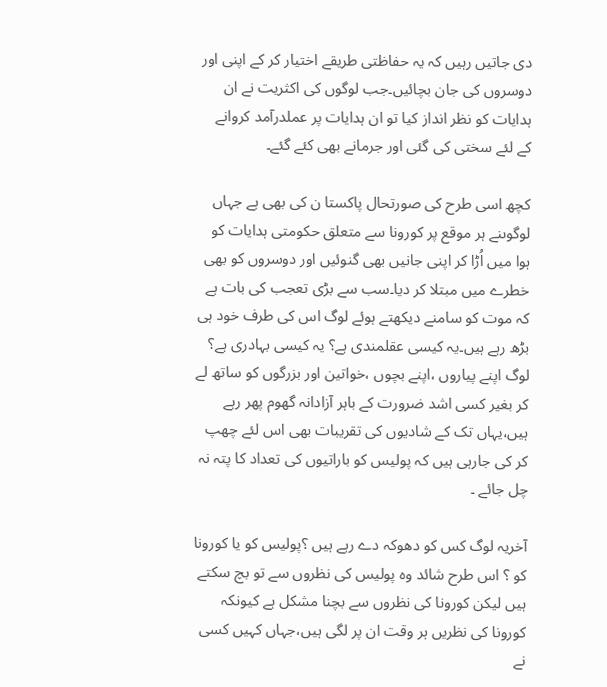دی جاتیں رہیں کہ یہ حفاظتی طریقے اختیار کر کے اپنی اور دوسروں کی جان بچائیں۔جب لوگوں کی اکثریت نے ان ہدایات کو نظر انداز کیا تو ان ہدایات پر عملدرآمد کروانے کے لئے سختی کی گئی اور جرمانے بھی کئے گئے۔

کچھ اسی طرح کی صورتحال پاکستا ن کی بھی ہے جہاں لوگوںنے ہر موقع پر کورونا سے متعلق حکومتی ہدایات کو ہوا میں اُڑا کر اپنی جانیں بھی گنوئیں اور دوسروں کو بھی خطرے میں مبتلا کر دیا۔سب سے بڑی تعجب کی بات ہے کہ موت کو سامنے دیکھتے ہوئے لوگ اس کی طرف خود ہی بڑھ رہے ہیں۔یہ کیسی عقلمندی ہے؟ یہ کیسی بہادری ہے؟ لوگ اپنے پیاروں ،اپنے بچوں ،خواتین اور بزرگوں کو ساتھ لے کر بغیر کسی اشد ضرورت کے باہر آزادانہ گھوم پھر رہے ہیں،یہاں تک کے شادیوں کی تقریبات بھی اس لئے چھپ کر کی جارہی ہیں کہ پولیس کو باراتیوں کی تعداد کا پتہ نہ چل جائے ۔

آخریہ لوگ کس کو دھوکہ دے رہے ہیں ؟پولیس کو یا کورونا کو ؟ اس طرح شائد وہ پولیس کی نظروں سے تو بچ سکتے ہیں لیکن کورونا کی نظروں سے بچنا مشکل ہے کیونکہ کورونا کی نظریں ہر وقت ان پر لگی ہیں،جہاں کہیں کسی نے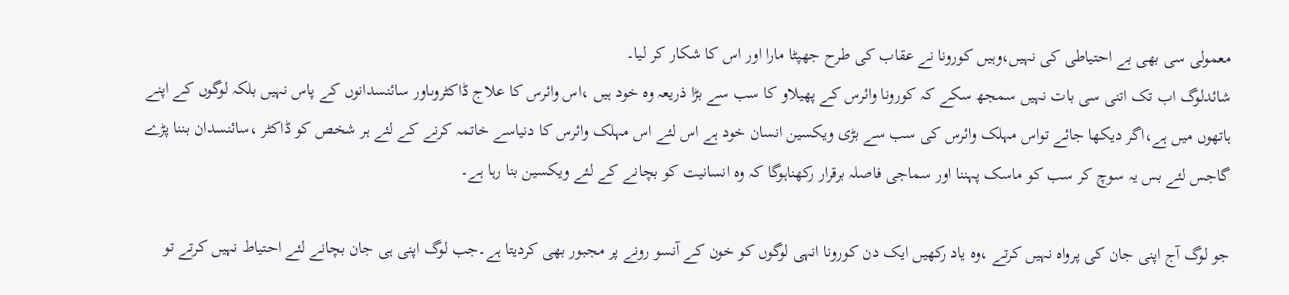معمولی سی بھی بے احتیاطی کی نہیں،وہیں کورونا نے عقاب کی طرح جھپٹا مارا اور اس کا شکار کر لیا۔
شائدلوگ اب تک اتنی سی بات نہیں سمجھ سکے کہ کورونا وائرس کے پھیلاو کا سب سے بڑا ذریعہ وہ خود ہیں ،اس وائرس کا علاج ڈاکٹروںاور سائنسدانوں کے پاس نہیں بلکہ لوگوں کے اپنے ہاتھوں میں ہے،اگر دیکھا جائے تواس مہلک وائرس کی سب سے بڑی ویکسین انسان خود ہے اس لئے اس مہلک وائرس کا دنیاسے خاتمہ کرنے کے لئے ہر شخص کو ڈاکٹر ،سائنسدان بننا پڑے گاجس لئے بس یہ سوچ کر سب کو ماسک پہننا اور سماجی فاصلہ برقرار رکھناہوگا کہ وہ انسانیت کو بچانے کے لئے ویکسین بنا رہا ہے۔

جو لوگ آج اپنی جان کی پرواہ نہیں کرتے ،وہ یاد رکھیں ایک دن کورونا انہی لوگوں کو خون کے آنسو رونے پر مجبور بھی کردیتا ہے۔جب لوگ اپنی ہی جان بچانے لئے احتیاط نہیں کرتے تو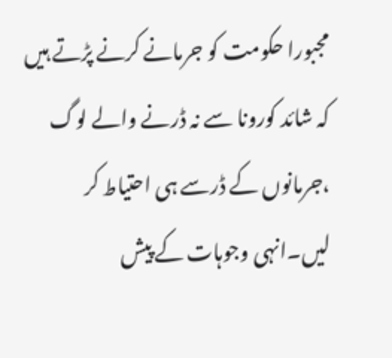مجبورا حکومت کو جرمانے کرنے پڑتے ہیں کہ شائد کورونا سے نہ ڈرنے والے لوگ ،جرمانوں کے ڈرسے ہی احتیاط کر لیں۔انہی وجوہات کے پیش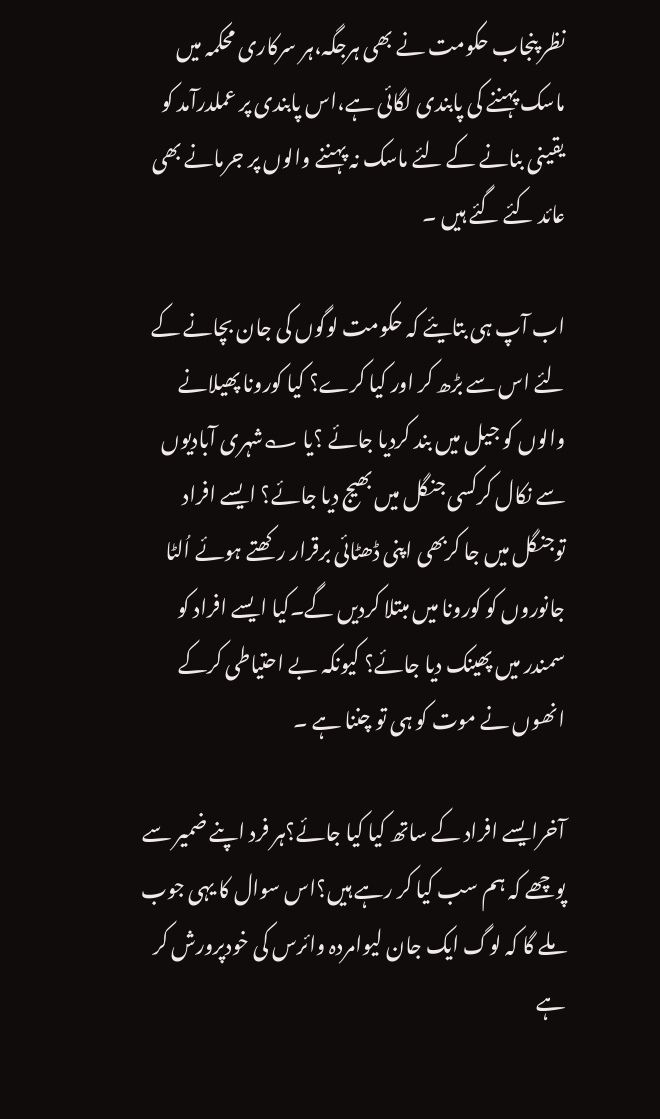نظر پنجاب حکومت نے بھی ہرجگہ،ہر سرکاری محکمہ میں ماسک پہننے کی پابندی لگائی ہے،اس پابندی پر عملدرآمد کو یقینی بنانے کے لئے ماسک نہ پہننے والوں پر جرمانے بھی عائد کئے گئے ہیں ۔

اب آپ ہی بتایئے کہ حکومت لوگوں کی جان بچانے کے لئے اس سے بڑھ کر اور کیا کرے؟ کیا کورونا پھیلانے والوں کو جیل میں بند کردیا جائے ؟یا ؎شہری آبادیوں سے نکال کرکسی جنگل میں بھیج دیا جائے؟ ایسے افراد توجنگل میں جا کربھی اپنی ڈھٹائی برقرار رکھتے ہوئے اُلٹا جانوروں کو کورونا میں مبتلا کردیں گے۔کیا ایسے افراد کو سمندر میں پھینک دیا جائے؟ کیونکہ بے احتیاطی کرکے انھوں نے موت کو ہی تو چننا ہے ۔

آخرایسے افراد کے ساتھ کیا کیا جائے؟ہر فرد اپنے ضمیر سے پوچھے کہ ہم سب کیا کر رہے ہیں؟اس سوال کا یہی جوب ملے گا کہ لوگ ایک جان لیوامردہ وائرس کی خودپرورش کر ہے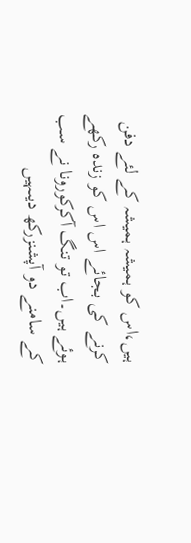ہیں،اس کو ہمیشہ ہمیشہ کے لئے دفن کرنے کی بجائے اس اس کو زندہ رکھے ہوئے ہیں۔اب تو تنگ آکرکورونا نے سب کے سامنے دو آپشنزرکھ دیںہیں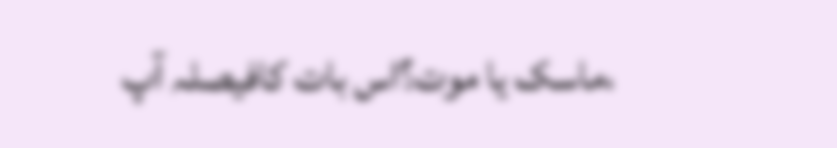،ماسک یا موت؟اس بات کافیصلہ آپ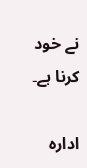نے خود کرنا ہے۔

ادارہ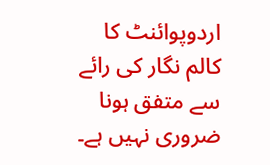اردوپوائنٹ کا کالم نگار کی رائے سے متفق ہونا ضروری نہیں ہے۔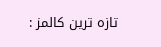تازہ ترین کالمز :